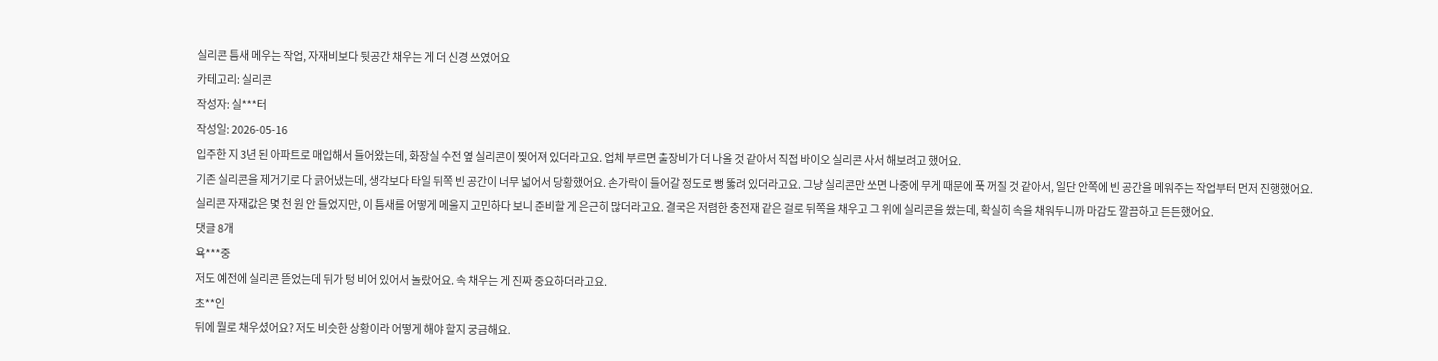실리콘 틈새 메우는 작업, 자재비보다 뒷공간 채우는 게 더 신경 쓰였어요
카테고리: 실리콘
작성자: 실***터
작성일: 2026-05-16
입주한 지 3년 된 아파트로 매입해서 들어왔는데, 화장실 수전 옆 실리콘이 찢어져 있더라고요. 업체 부르면 출장비가 더 나올 것 같아서 직접 바이오 실리콘 사서 해보려고 했어요.
기존 실리콘을 제거기로 다 긁어냈는데, 생각보다 타일 뒤쪽 빈 공간이 너무 넓어서 당황했어요. 손가락이 들어갈 정도로 뻥 뚫려 있더라고요. 그냥 실리콘만 쏘면 나중에 무게 때문에 푹 꺼질 것 같아서, 일단 안쪽에 빈 공간을 메워주는 작업부터 먼저 진행했어요.
실리콘 자재값은 몇 천 원 안 들었지만, 이 틈새를 어떻게 메울지 고민하다 보니 준비할 게 은근히 많더라고요. 결국은 저렴한 충전재 같은 걸로 뒤쪽을 채우고 그 위에 실리콘을 쐈는데, 확실히 속을 채워두니까 마감도 깔끔하고 든든했어요.
댓글 8개
욕***중
저도 예전에 실리콘 뜯었는데 뒤가 텅 비어 있어서 놀랐어요. 속 채우는 게 진짜 중요하더라고요.
초**인
뒤에 뭘로 채우셨어요? 저도 비슷한 상황이라 어떻게 해야 할지 궁금해요.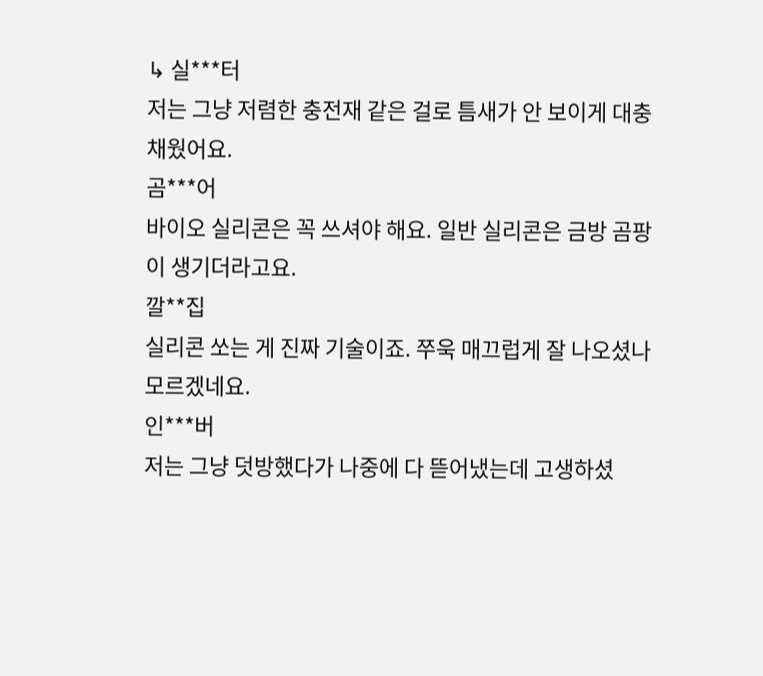↳ 실***터
저는 그냥 저렴한 충전재 같은 걸로 틈새가 안 보이게 대충 채웠어요.
곰***어
바이오 실리콘은 꼭 쓰셔야 해요. 일반 실리콘은 금방 곰팡이 생기더라고요.
깔**집
실리콘 쏘는 게 진짜 기술이죠. 쭈욱 매끄럽게 잘 나오셨나 모르겠네요.
인***버
저는 그냥 덧방했다가 나중에 다 뜯어냈는데 고생하셨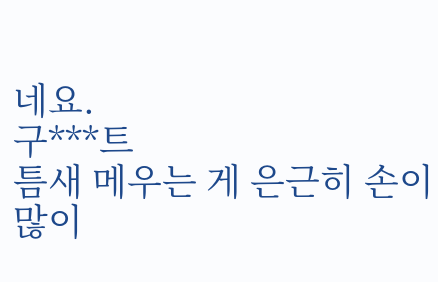네요.
구***트
틈새 메우는 게 은근히 손이 많이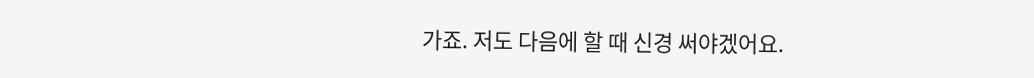가죠. 저도 다음에 할 때 신경 써야겠어요.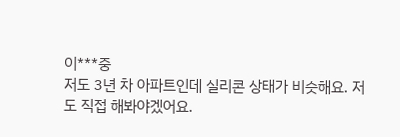이***중
저도 3년 차 아파트인데 실리콘 상태가 비슷해요. 저도 직접 해봐야겠어요.